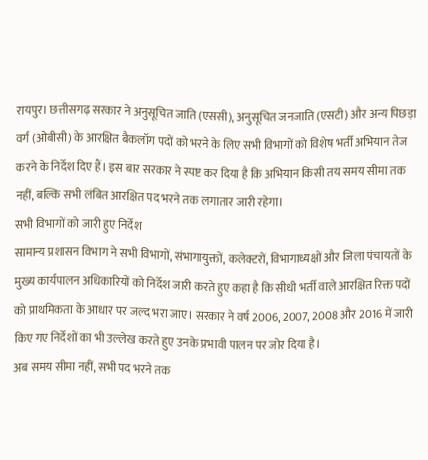रायपुर। छत्तीसगढ़ सरकार ने अनुसूचित जाति (एससी), अनुसूचित जनजाति (एसटी) और अन्य पिछड़ा वर्ग (ओबीसी) के आरक्षित बैकलॉग पदों को भरने के लिए सभी विभागों को विशेष भर्ती अभियान तेज करने के निर्देश दिए हैं। इस बार सरकार ने स्पष्ट कर दिया है कि अभियान किसी तय समय सीमा तक नहीं, बल्कि सभी लंबित आरक्षित पद भरने तक लगातार जारी रहेगा।
सभी विभागों को जारी हुए निर्देश
सामान्य प्रशासन विभाग ने सभी विभागों, संभागायुक्तों, कलेक्टरों, विभागाध्यक्षों और जिला पंचायतों के मुख्य कार्यपालन अधिकारियों को निर्देश जारी करते हुए कहा है कि सीधी भर्ती वाले आरक्षित रिक्त पदों को प्राथमिकता के आधार पर जल्द भरा जाए। सरकार ने वर्ष 2006, 2007, 2008 और 2016 में जारी किए गए निर्देशों का भी उल्लेख करते हुए उनके प्रभावी पालन पर जोर दिया है।
अब समय सीमा नहीं, सभी पद भरने तक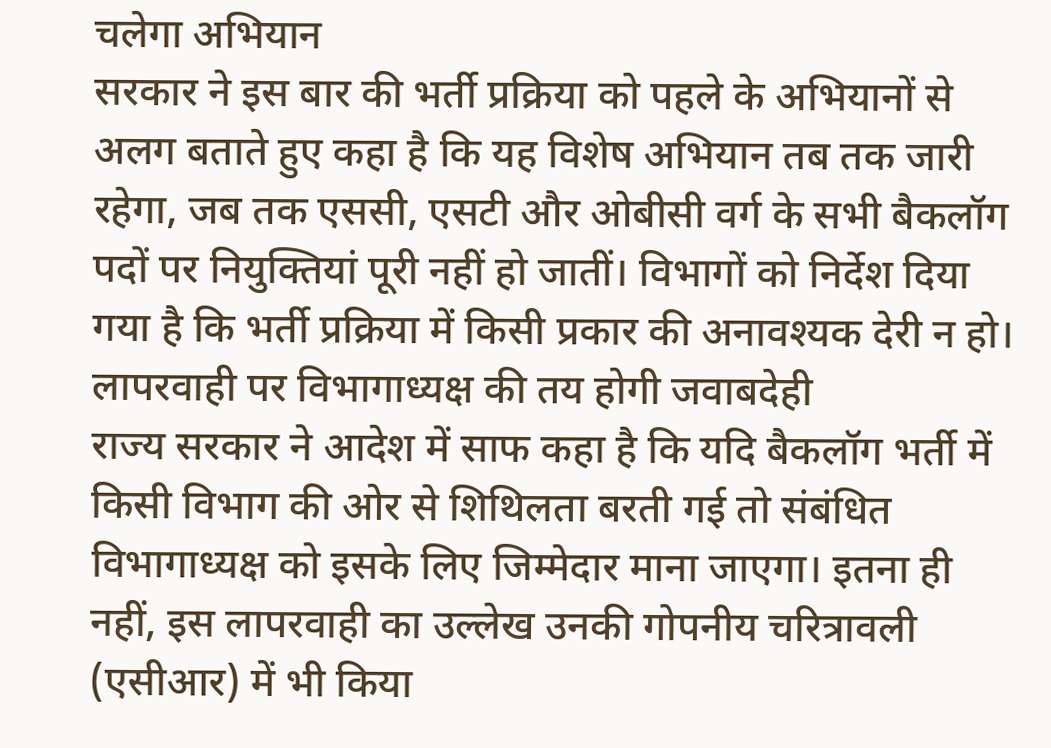चलेगा अभियान
सरकार ने इस बार की भर्ती प्रक्रिया को पहले के अभियानों से अलग बताते हुए कहा है कि यह विशेष अभियान तब तक जारी रहेगा, जब तक एससी, एसटी और ओबीसी वर्ग के सभी बैकलॉग पदों पर नियुक्तियां पूरी नहीं हो जातीं। विभागों को निर्देश दिया गया है कि भर्ती प्रक्रिया में किसी प्रकार की अनावश्यक देरी न हो।
लापरवाही पर विभागाध्यक्ष की तय होगी जवाबदेही
राज्य सरकार ने आदेश में साफ कहा है कि यदि बैकलॉग भर्ती में किसी विभाग की ओर से शिथिलता बरती गई तो संबंधित विभागाध्यक्ष को इसके लिए जिम्मेदार माना जाएगा। इतना ही नहीं, इस लापरवाही का उल्लेख उनकी गोपनीय चरित्रावली (एसीआर) में भी किया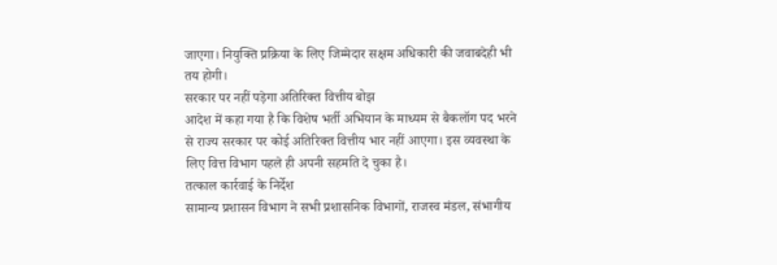जाएगा। नियुक्ति प्रक्रिया के लिए जिम्मेदार सक्षम अधिकारी की जवाबदेही भी तय होगी।
सरकार पर नहीं पड़ेगा अतिरिक्त वित्तीय बोझ
आदेश में कहा गया है कि विशेष भर्ती अभियान के माध्यम से बैकलॉग पद भरने से राज्य सरकार पर कोई अतिरिक्त वित्तीय भार नहीं आएगा। इस व्यवस्था के लिए वित्त विभाग पहले ही अपनी सहमति दे चुका है।
तत्काल कार्रवाई के निर्देश
सामान्य प्रशासन विभाग ने सभी प्रशासनिक विभागों, राजस्व मंडल, संभागीय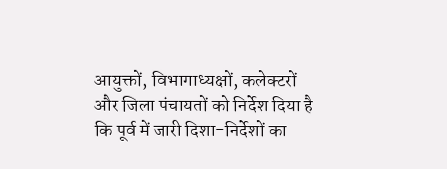आयुक्तों, विभागाध्यक्षों, कलेक्टरों और जिला पंचायतों को निर्देश दिया है कि पूर्व में जारी दिशा-निर्देशों का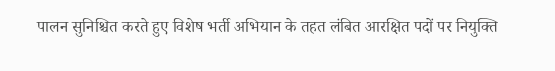पालन सुनिश्चित करते हुए विशेष भर्ती अभियान के तहत लंबित आरक्षित पदों पर नियुक्ति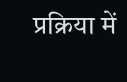प्रक्रिया में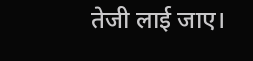तेजी लाई जाए।